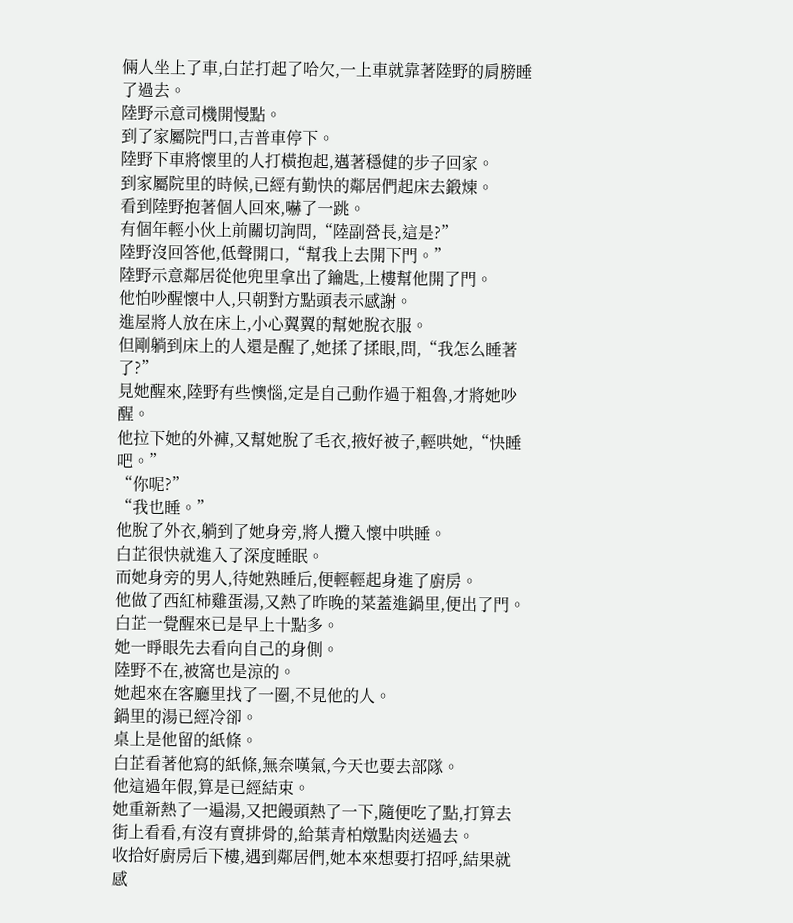倆人坐上了車,白芷打起了哈欠,一上車就靠著陸野的肩膀睡了過去。
陸野示意司機開慢點。
到了家屬院門口,吉普車停下。
陸野下車將懷里的人打橫抱起,邁著穩健的步子回家。
到家屬院里的時候,已經有勤快的鄰居們起床去鍛煉。
看到陸野抱著個人回來,嚇了一跳。
有個年輕小伙上前關切詢問,“陸副營長,這是?”
陸野沒回答他,低聲開口,“幫我上去開下門。”
陸野示意鄰居從他兜里拿出了鑰匙,上樓幫他開了門。
他怕吵醒懷中人,只朝對方點頭表示感謝。
進屋將人放在床上,小心翼翼的幫她脫衣服。
但剛躺到床上的人還是醒了,她揉了揉眼,問,“我怎么睡著了?”
見她醒來,陸野有些懊惱,定是自己動作過于粗魯,才將她吵醒。
他拉下她的外褲,又幫她脫了毛衣,掖好被子,輕哄她,“快睡吧。”
“你呢?”
“我也睡。”
他脫了外衣,躺到了她身旁,將人攬入懷中哄睡。
白芷很快就進入了深度睡眠。
而她身旁的男人,待她熟睡后,便輕輕起身進了廚房。
他做了西紅柿雞蛋湯,又熱了昨晚的菜蓋進鍋里,便出了門。
白芷一覺醒來已是早上十點多。
她一睜眼先去看向自己的身側。
陸野不在,被窩也是涼的。
她起來在客廳里找了一圈,不見他的人。
鍋里的湯已經冷卻。
桌上是他留的紙條。
白芷看著他寫的紙條,無奈嘆氣,今天也要去部隊。
他這過年假,算是已經結束。
她重新熱了一遍湯,又把饅頭熱了一下,隨便吃了點,打算去街上看看,有沒有賣排骨的,給葉青柏燉點肉送過去。
收拾好廚房后下樓,遇到鄰居們,她本來想要打招呼,結果就感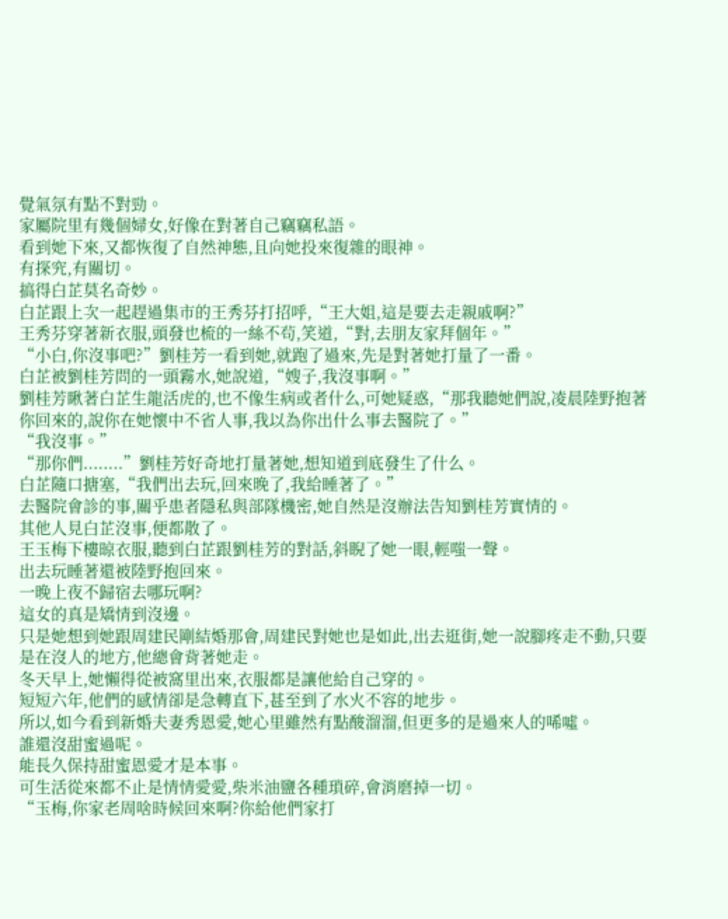覺氣氛有點不對勁。
家屬院里有幾個婦女,好像在對著自己竊竊私語。
看到她下來,又都恢復了自然神態,且向她投來復雜的眼神。
有探究,有關切。
搞得白芷莫名奇妙。
白芷跟上次一起趕過集市的王秀芬打招呼,“王大姐,這是要去走親戚啊?”
王秀芬穿著新衣服,頭發也梳的一絲不茍,笑道,“對,去朋友家拜個年。”
“小白,你沒事吧?”劉桂芳一看到她,就跑了過來,先是對著她打量了一番。
白芷被劉桂芳問的一頭霧水,她說道,“嫂子,我沒事啊。”
劉桂芳瞅著白芷生龍活虎的,也不像生病或者什么,可她疑惑,“那我聽她們說,凌晨陸野抱著你回來的,說你在她懷中不省人事,我以為你出什么事去醫院了。”
“我沒事。”
“那你們........”劉桂芳好奇地打量著她,想知道到底發生了什么。
白芷隨口搪塞,“我們出去玩,回來晚了,我給睡著了。”
去醫院會診的事,關乎患者隱私與部隊機密,她自然是沒辦法告知劉桂芳實情的。
其他人見白芷沒事,便都散了。
王玉梅下樓晾衣服,聽到白芷跟劉桂芳的對話,斜睨了她一眼,輕嗤一聲。
出去玩睡著還被陸野抱回來。
一晚上夜不歸宿去哪玩啊?
這女的真是矯情到沒邊。
只是她想到她跟周建民剛結婚那會,周建民對她也是如此,出去逛街,她一說腳疼走不動,只要是在沒人的地方,他總會背著她走。
冬天早上,她懶得從被窩里出來,衣服都是讓他給自己穿的。
短短六年,他們的感情卻是急轉直下,甚至到了水火不容的地步。
所以,如今看到新婚夫妻秀恩愛,她心里雖然有點酸溜溜,但更多的是過來人的唏噓。
誰還沒甜蜜過呢。
能長久保持甜蜜恩愛才是本事。
可生活從來都不止是情情愛愛,柴米油鹽各種瑣碎,會消磨掉一切。
“玉梅,你家老周啥時候回來啊?你給他們家打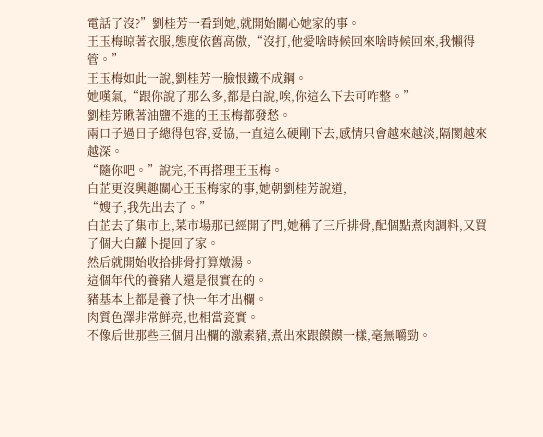電話了沒?”劉桂芳一看到她,就開始關心她家的事。
王玉梅晾著衣服,態度依舊高傲,“沒打,他愛啥時候回來啥時候回來,我懶得管。”
王玉梅如此一說,劉桂芳一臉恨鐵不成鋼。
她嘆氣,“跟你說了那么多,都是白說,唉,你這么下去可咋整。”
劉桂芳瞅著油鹽不進的王玉梅都發愁。
兩口子過日子總得包容,妥協,一直這么硬剛下去,感情只會越來越淡,隔閡越來越深。
“隨你吧。”說完,不再搭理王玉梅。
白芷更沒興趣關心王玉梅家的事,她朝劉桂芳說道,
“嫂子,我先出去了。”
白芷去了集市上,菜市場那已經開了門,她稱了三斤排骨,配個點煮肉調料,又買了個大白蘿卜提回了家。
然后就開始收拾排骨打算燉湯。
這個年代的養豬人還是很實在的。
豬基本上都是養了快一年才出欄。
肉質色澤非常鮮亮,也相當瓷實。
不像后世那些三個月出欄的激素豬,煮出來跟饃饃一樣,毫無嚼勁。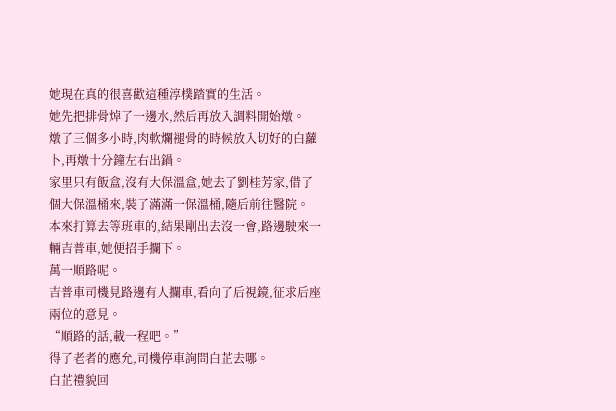她現在真的很喜歡這種淳樸踏實的生活。
她先把排骨焯了一邊水,然后再放入調料開始燉。
燉了三個多小時,肉軟爛褪骨的時候放入切好的白蘿卜,再燉十分鐘左右出鍋。
家里只有飯盒,沒有大保溫盒,她去了劉桂芳家,借了個大保溫桶來,裝了滿滿一保溫桶,隨后前往醫院。
本來打算去等班車的,結果剛出去沒一會,路邊駛來一輛吉普車,她便招手攔下。
萬一順路呢。
吉普車司機見路邊有人攔車,看向了后視鏡,征求后座兩位的意見。
“順路的話,載一程吧。”
得了老者的應允,司機停車詢問白芷去哪。
白芷禮貌回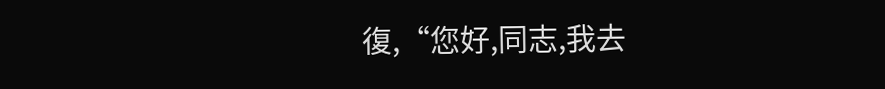復,“您好,同志,我去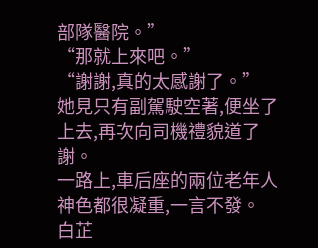部隊醫院。”
“那就上來吧。”
“謝謝,真的太感謝了。”
她見只有副駕駛空著,便坐了上去,再次向司機禮貌道了謝。
一路上,車后座的兩位老年人神色都很凝重,一言不發。
白芷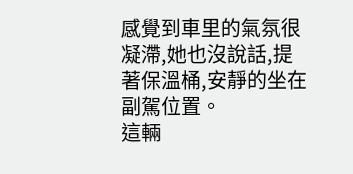感覺到車里的氣氛很凝滯,她也沒說話,提著保溫桶,安靜的坐在副駕位置。
這輛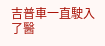吉普車一直駛入了醫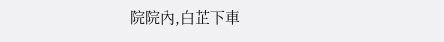院院內,白芷下車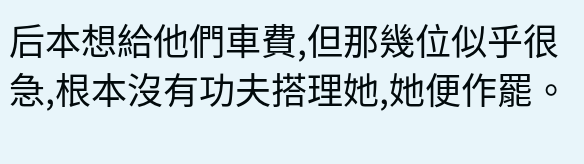后本想給他們車費,但那幾位似乎很急,根本沒有功夫搭理她,她便作罷。